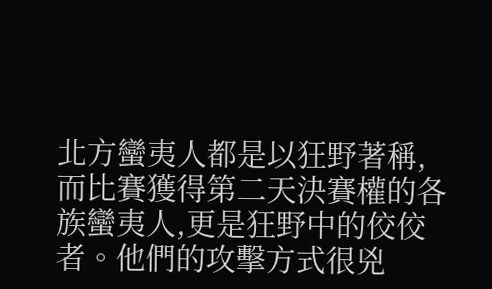北方蠻夷人都是以狂野著稱,而比賽獲得第二天決賽權的各族蠻夷人,更是狂野中的佼佼者。他們的攻擊方式很兇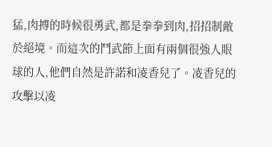猛,肉搏的時候很勇武,都是拳拳到肉,招招制敵於絕境。而這次的鬥武節上面有兩個很強人眼球的人,他們自然是許諾和凌香兒了。凌香兒的攻擊以凌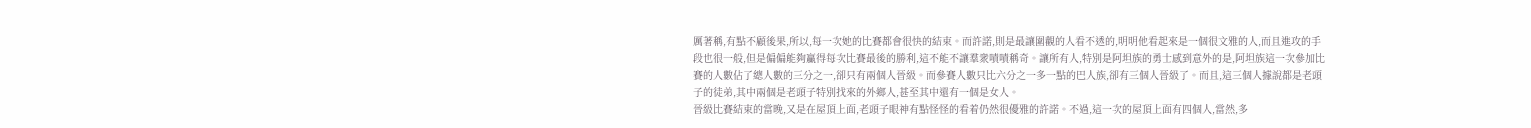厲著稱,有點不顧後果,所以,每一次她的比賽都會很快的結束。而許諾,則是最讓圍觀的人看不透的,明明他看起來是一個很文雅的人,而且進攻的手段也很一般,但是偏偏能夠贏得每次比賽最後的勝利,這不能不讓羣衆嘖嘖稱奇。讓所有人,特別是阿坦族的勇士感到意外的是,阿坦族這一次參加比賽的人數佔了總人數的三分之一,卻只有兩個人晉級。而參賽人數只比六分之一多一點的巴人族,卻有三個人晉級了。而且,這三個人據說都是老頭子的徒弟,其中兩個是老頭子特別找來的外鄉人,甚至其中還有一個是女人。
晉級比賽結束的當晚,又是在屋頂上面,老頭子眼神有點怪怪的看着仍然很優雅的許諾。不過,這一次的屋頂上面有四個人,當然,多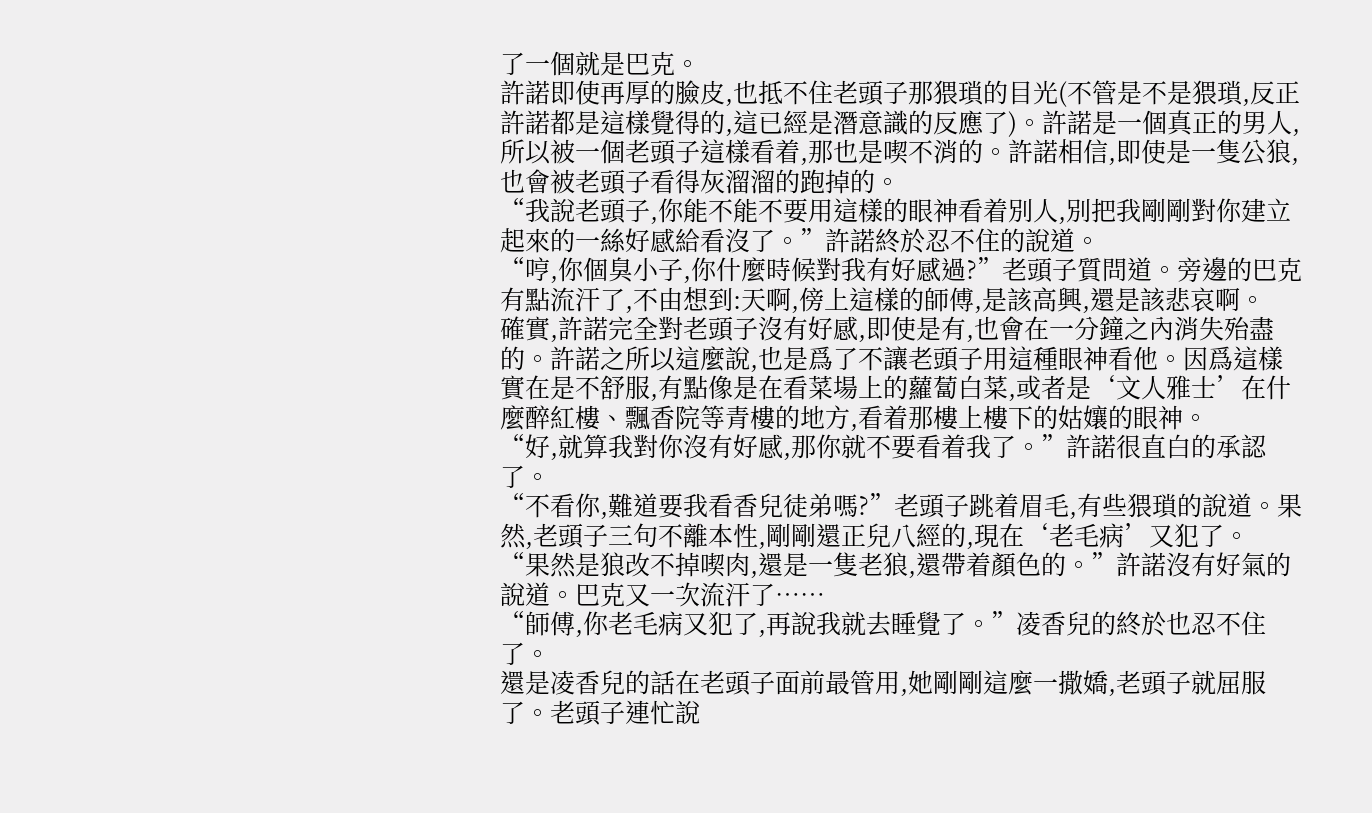了一個就是巴克。
許諾即使再厚的臉皮,也抵不住老頭子那猥瑣的目光(不管是不是猥瑣,反正許諾都是這樣覺得的,這已經是潛意識的反應了)。許諾是一個真正的男人,所以被一個老頭子這樣看着,那也是喫不消的。許諾相信,即使是一隻公狼,也會被老頭子看得灰溜溜的跑掉的。
“我說老頭子,你能不能不要用這樣的眼神看着別人,別把我剛剛對你建立起來的一絲好感給看沒了。”許諾終於忍不住的說道。
“哼,你個臭小子,你什麼時候對我有好感過?”老頭子質問道。旁邊的巴克有點流汗了,不由想到:天啊,傍上這樣的師傅,是該高興,還是該悲哀啊。
確實,許諾完全對老頭子沒有好感,即使是有,也會在一分鐘之內消失殆盡的。許諾之所以這麼說,也是爲了不讓老頭子用這種眼神看他。因爲這樣實在是不舒服,有點像是在看菜場上的蘿蔔白菜,或者是‘文人雅士’在什麼醉紅樓、飄香院等青樓的地方,看着那樓上樓下的姑孃的眼神。
“好,就算我對你沒有好感,那你就不要看着我了。”許諾很直白的承認了。
“不看你,難道要我看香兒徒弟嗎?”老頭子跳着眉毛,有些猥瑣的說道。果然,老頭子三句不離本性,剛剛還正兒八經的,現在‘老毛病’又犯了。
“果然是狼改不掉喫肉,還是一隻老狼,還帶着顏色的。”許諾沒有好氣的說道。巴克又一次流汗了……
“師傅,你老毛病又犯了,再說我就去睡覺了。”凌香兒的終於也忍不住了。
還是凌香兒的話在老頭子面前最管用,她剛剛這麼一撒嬌,老頭子就屈服了。老頭子連忙說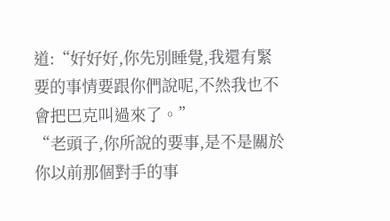道:“好好好,你先別睡覺,我還有緊要的事情要跟你們說呢,不然我也不會把巴克叫過來了。”
“老頭子,你所說的要事,是不是關於你以前那個對手的事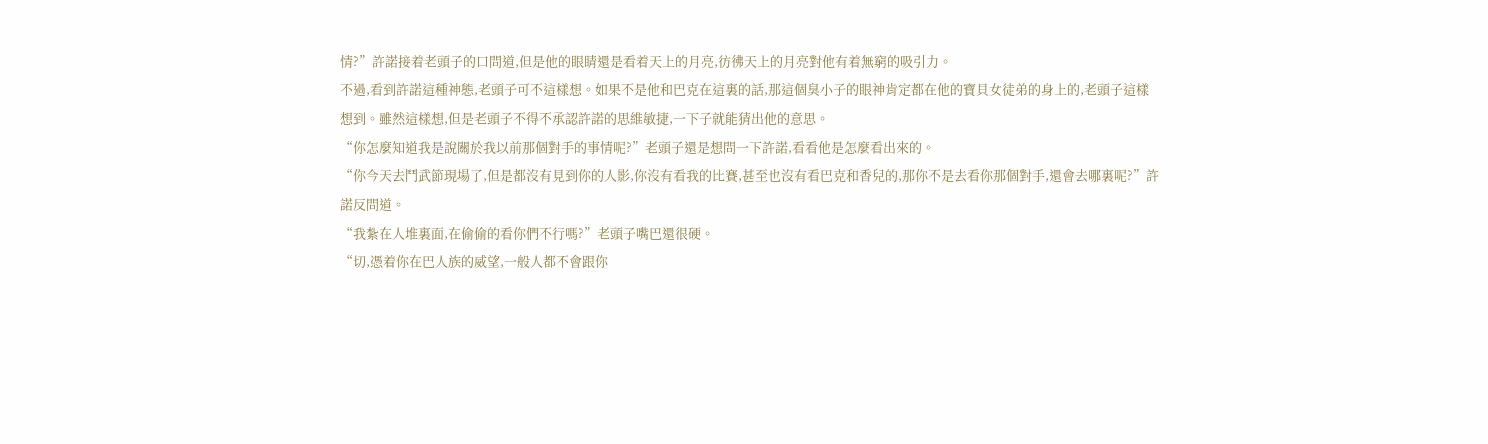情?”許諾接着老頭子的口問道,但是他的眼睛還是看着天上的月亮,彷彿天上的月亮對他有着無窮的吸引力。
不過,看到許諾這種神態,老頭子可不這樣想。如果不是他和巴克在這裏的話,那這個臭小子的眼神肯定都在他的寶貝女徒弟的身上的,老頭子這樣想到。雖然這樣想,但是老頭子不得不承認許諾的思維敏捷,一下子就能猜出他的意思。
“你怎麼知道我是說關於我以前那個對手的事情呢?”老頭子還是想問一下許諾,看看他是怎麼看出來的。
“你今天去鬥武節現場了,但是都沒有見到你的人影,你沒有看我的比賽,甚至也沒有看巴克和香兒的,那你不是去看你那個對手,還會去哪裏呢?”許諾反問道。
“我紮在人堆裏面,在偷偷的看你們不行嗎?”老頭子嘴巴還很硬。
“切,憑着你在巴人族的威望,一般人都不會跟你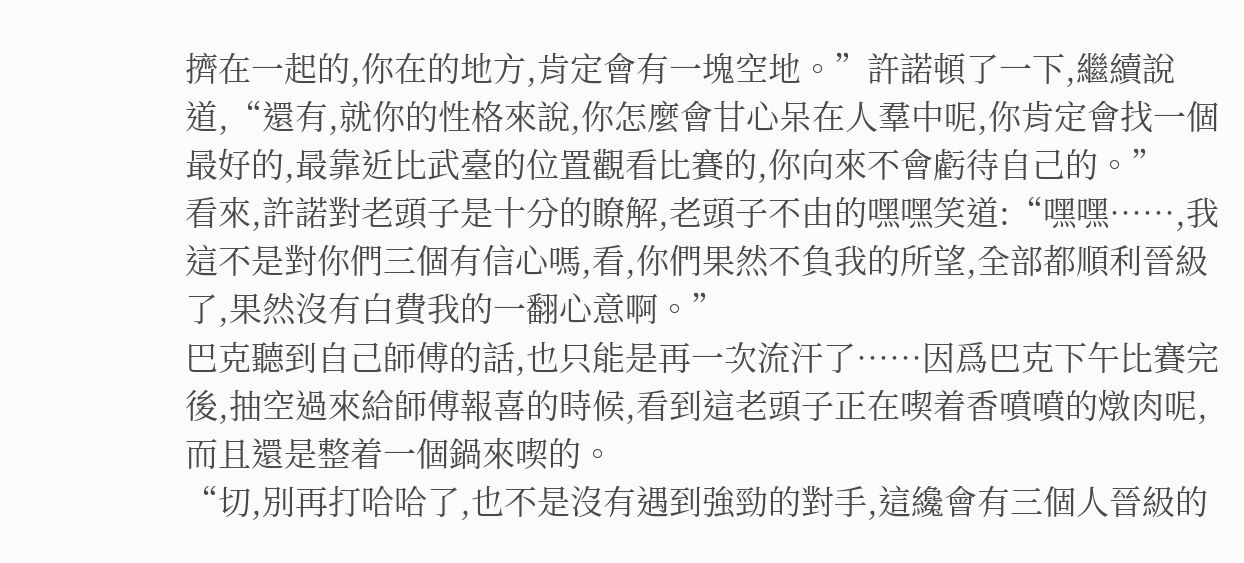擠在一起的,你在的地方,肯定會有一塊空地。”許諾頓了一下,繼續說道,“還有,就你的性格來說,你怎麼會甘心呆在人羣中呢,你肯定會找一個最好的,最靠近比武臺的位置觀看比賽的,你向來不會虧待自己的。”
看來,許諾對老頭子是十分的瞭解,老頭子不由的嘿嘿笑道:“嘿嘿……,我這不是對你們三個有信心嗎,看,你們果然不負我的所望,全部都順利晉級了,果然沒有白費我的一翻心意啊。”
巴克聽到自己師傅的話,也只能是再一次流汗了……因爲巴克下午比賽完後,抽空過來給師傅報喜的時候,看到這老頭子正在喫着香噴噴的燉肉呢,而且還是整着一個鍋來喫的。
“切,別再打哈哈了,也不是沒有遇到強勁的對手,這纔會有三個人晉級的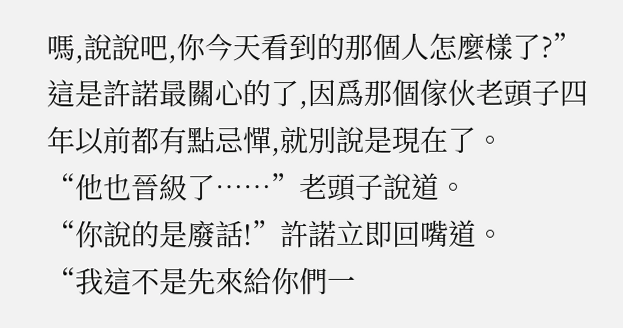嗎,說說吧,你今天看到的那個人怎麼樣了?”這是許諾最關心的了,因爲那個傢伙老頭子四年以前都有點忌憚,就別說是現在了。
“他也晉級了……”老頭子說道。
“你說的是廢話!”許諾立即回嘴道。
“我這不是先來給你們一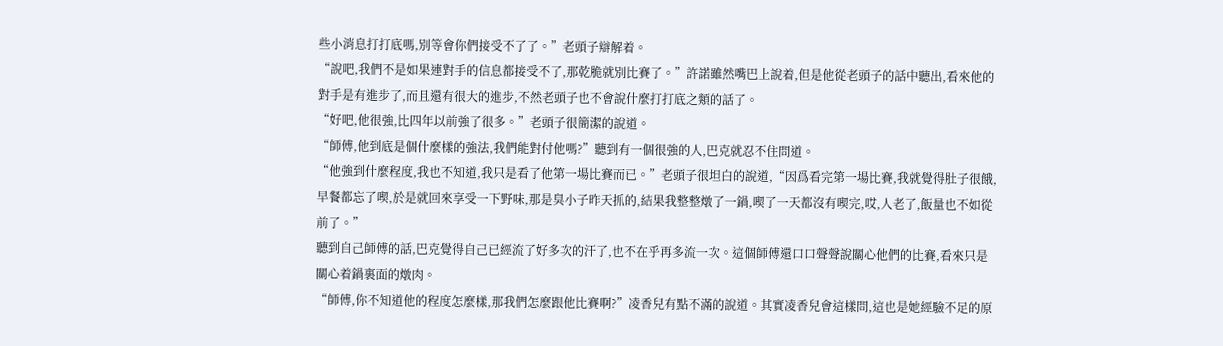些小消息打打底嗎,別等會你們接受不了了。”老頭子辯解着。
“說吧,我們不是如果連對手的信息都接受不了,那乾脆就別比賽了。”許諾雖然嘴巴上說着,但是他從老頭子的話中聽出,看來他的對手是有進步了,而且還有很大的進步,不然老頭子也不會說什麼打打底之類的話了。
“好吧,他很強,比四年以前強了很多。”老頭子很簡潔的說道。
“師傅,他到底是個什麼樣的強法,我們能對付他嗎?”聽到有一個很強的人,巴克就忍不住問道。
“他強到什麼程度,我也不知道,我只是看了他第一場比賽而已。”老頭子很坦白的說道,“因爲看完第一場比賽,我就覺得肚子很餓,早餐都忘了喫,於是就回來享受一下野味,那是臭小子昨天抓的,結果我整整燉了一鍋,喫了一天都沒有喫完,哎,人老了,飯量也不如從前了。”
聽到自己師傅的話,巴克覺得自己已經流了好多次的汗了,也不在乎再多流一次。這個師傅還口口聲聲說關心他們的比賽,看來只是關心着鍋裏面的燉肉。
“師傅,你不知道他的程度怎麼樣,那我們怎麼跟他比賽啊?”凌香兒有點不滿的說道。其實凌香兒會這樣問,這也是她經驗不足的原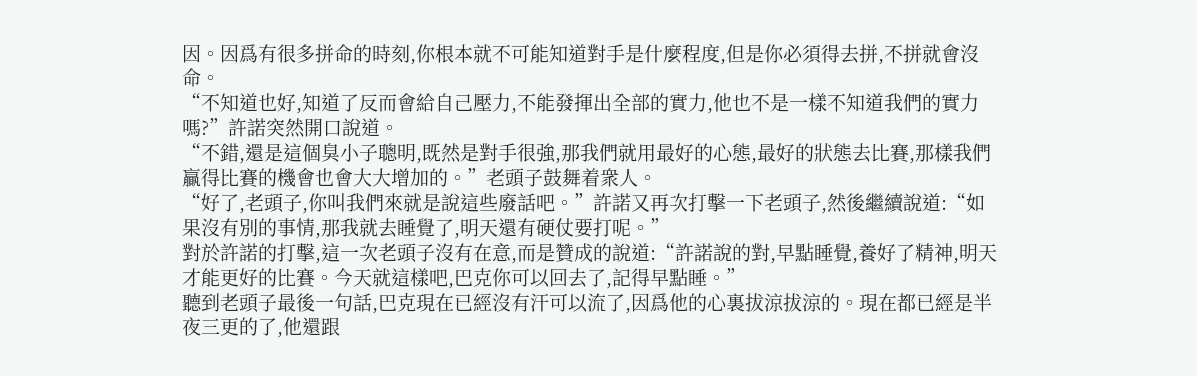因。因爲有很多拼命的時刻,你根本就不可能知道對手是什麼程度,但是你必須得去拼,不拼就會沒命。
“不知道也好,知道了反而會給自己壓力,不能發揮出全部的實力,他也不是一樣不知道我們的實力嗎?”許諾突然開口說道。
“不錯,還是這個臭小子聰明,既然是對手很強,那我們就用最好的心態,最好的狀態去比賽,那樣我們贏得比賽的機會也會大大增加的。”老頭子鼓舞着衆人。
“好了,老頭子,你叫我們來就是說這些廢話吧。”許諾又再次打擊一下老頭子,然後繼續說道:“如果沒有別的事情,那我就去睡覺了,明天還有硬仗要打呢。”
對於許諾的打擊,這一次老頭子沒有在意,而是贊成的說道:“許諾說的對,早點睡覺,養好了精神,明天才能更好的比賽。今天就這樣吧,巴克你可以回去了,記得早點睡。”
聽到老頭子最後一句話,巴克現在已經沒有汗可以流了,因爲他的心裏拔涼拔涼的。現在都已經是半夜三更的了,他還跟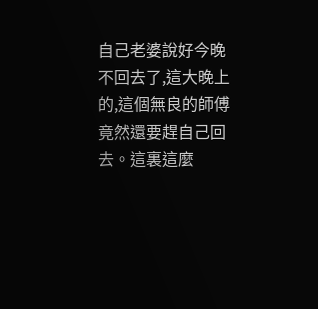自己老婆說好今晚不回去了,這大晚上的,這個無良的師傅竟然還要趕自己回去。這裏這麼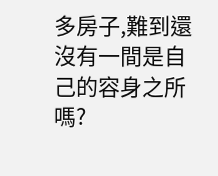多房子,難到還沒有一間是自己的容身之所嗎?